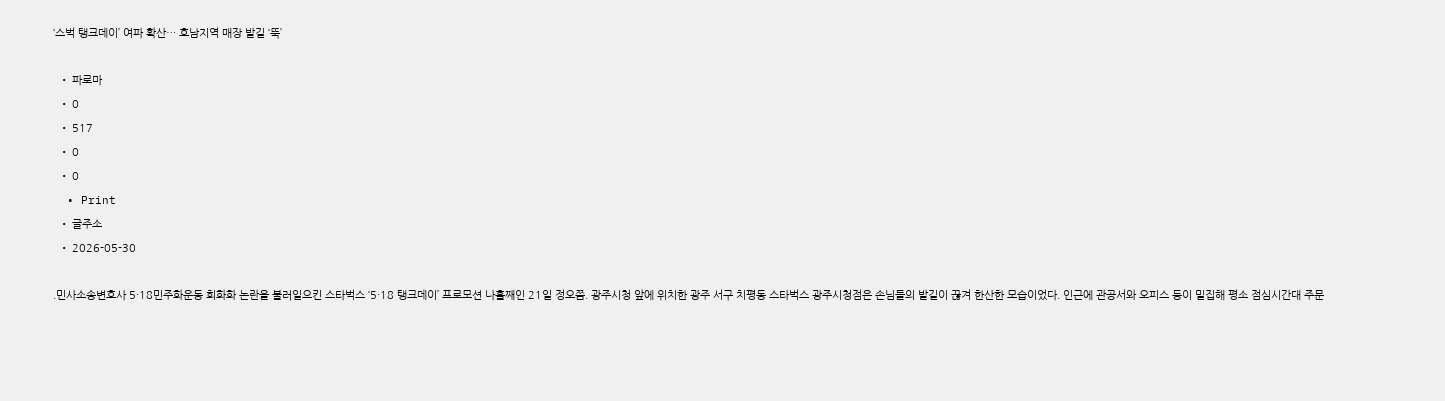‘스벅 탱크데이’ 여파 확산… 호남지역 매장 발길 ‘뚝’

  • 파로마
  • 0
  • 517
  • 0
  • 0
  • Print
  • 글주소
  • 2026-05-30

.민사소송변호사 5·18민주화운동 희화화 논란을 불러일으킨 스타벅스 ‘5·18 탱크데이’ 프로모션 나흘째인 21일 정오쯤. 광주시청 앞에 위치한 광주 서구 치평동 스타벅스 광주시청점은 손님들의 발길이 끊겨 한산한 모습이었다. 인근에 관공서와 오피스 등이 밀집해 평소 점심시간대 주문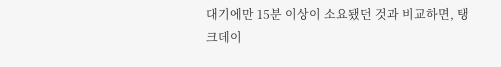대기에만 15분 이상이 소요됐던 것과 비교하면, 탱크데이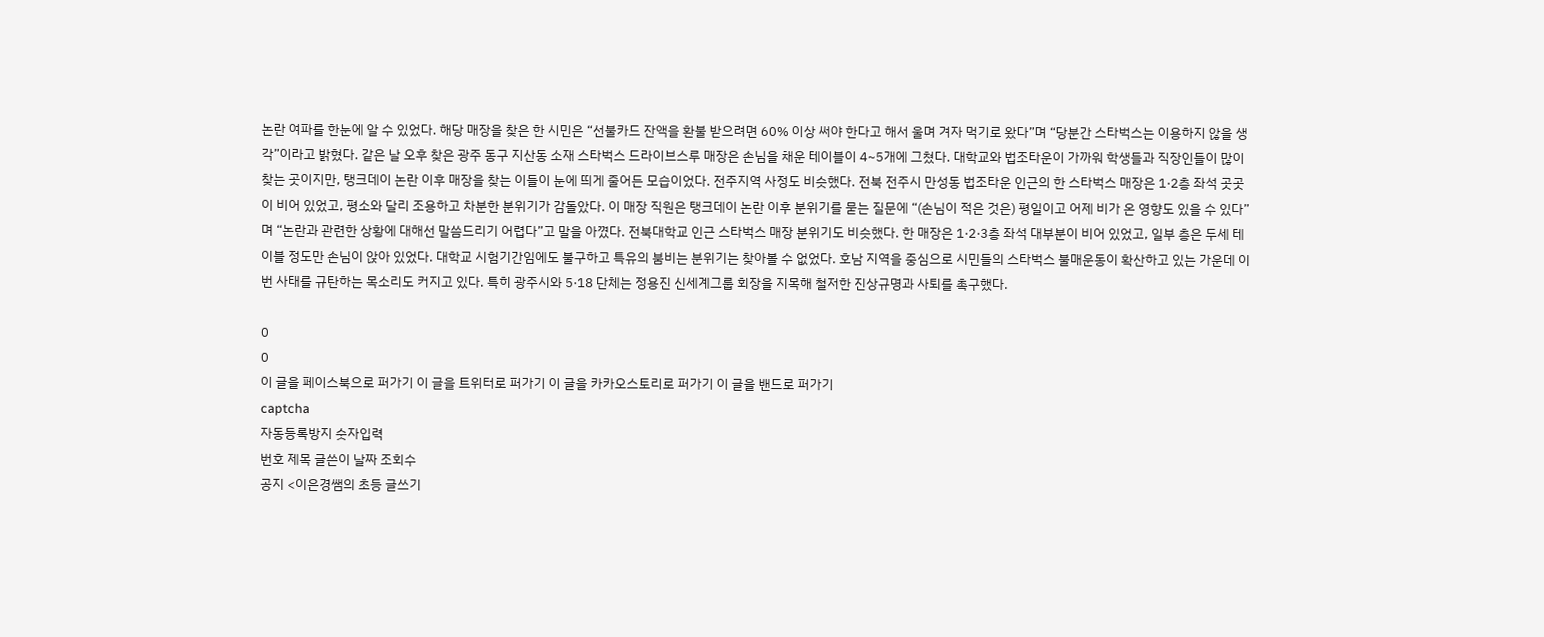논란 여파를 한눈에 알 수 있었다. 해당 매장을 찾은 한 시민은 “선불카드 잔액을 환불 받으려면 60% 이상 써야 한다고 해서 울며 겨자 먹기로 왔다”며 “당분간 스타벅스는 이용하지 않을 생각”이라고 밝혔다. 같은 날 오후 찾은 광주 동구 지산동 소재 스타벅스 드라이브스루 매장은 손님을 채운 테이블이 4~5개에 그쳤다. 대학교와 법조타운이 가까워 학생들과 직장인들이 많이 찾는 곳이지만, 탱크데이 논란 이후 매장을 찾는 이들이 눈에 띄게 줄어든 모습이었다. 전주지역 사정도 비슷했다. 전북 전주시 만성동 법조타운 인근의 한 스타벅스 매장은 1·2층 좌석 곳곳이 비어 있었고, 평소와 달리 조용하고 차분한 분위기가 감돌았다. 이 매장 직원은 탱크데이 논란 이후 분위기를 묻는 질문에 “(손님이 적은 것은) 평일이고 어제 비가 온 영향도 있을 수 있다”며 “논란과 관련한 상황에 대해선 말씀드리기 어렵다”고 말을 아꼈다. 전북대학교 인근 스타벅스 매장 분위기도 비슷했다. 한 매장은 1·2·3층 좌석 대부분이 비어 있었고, 일부 층은 두세 테이블 정도만 손님이 앉아 있었다. 대학교 시험기간임에도 불구하고 특유의 붐비는 분위기는 찾아볼 수 없었다. 호남 지역을 중심으로 시민들의 스타벅스 불매운동이 확산하고 있는 가운데 이번 사태를 규탄하는 목소리도 커지고 있다. 특히 광주시와 5·18 단체는 정용진 신세계그룹 회장을 지목해 철저한 진상규명과 사퇴를 촉구했다.

0
0
이 글을 페이스북으로 퍼가기 이 글을 트위터로 퍼가기 이 글을 카카오스토리로 퍼가기 이 글을 밴드로 퍼가기
captcha
자동등록방지 숫자입력
번호 제목 글쓴이 날짜 조회수
공지 <이은경쌤의 초등 글쓰기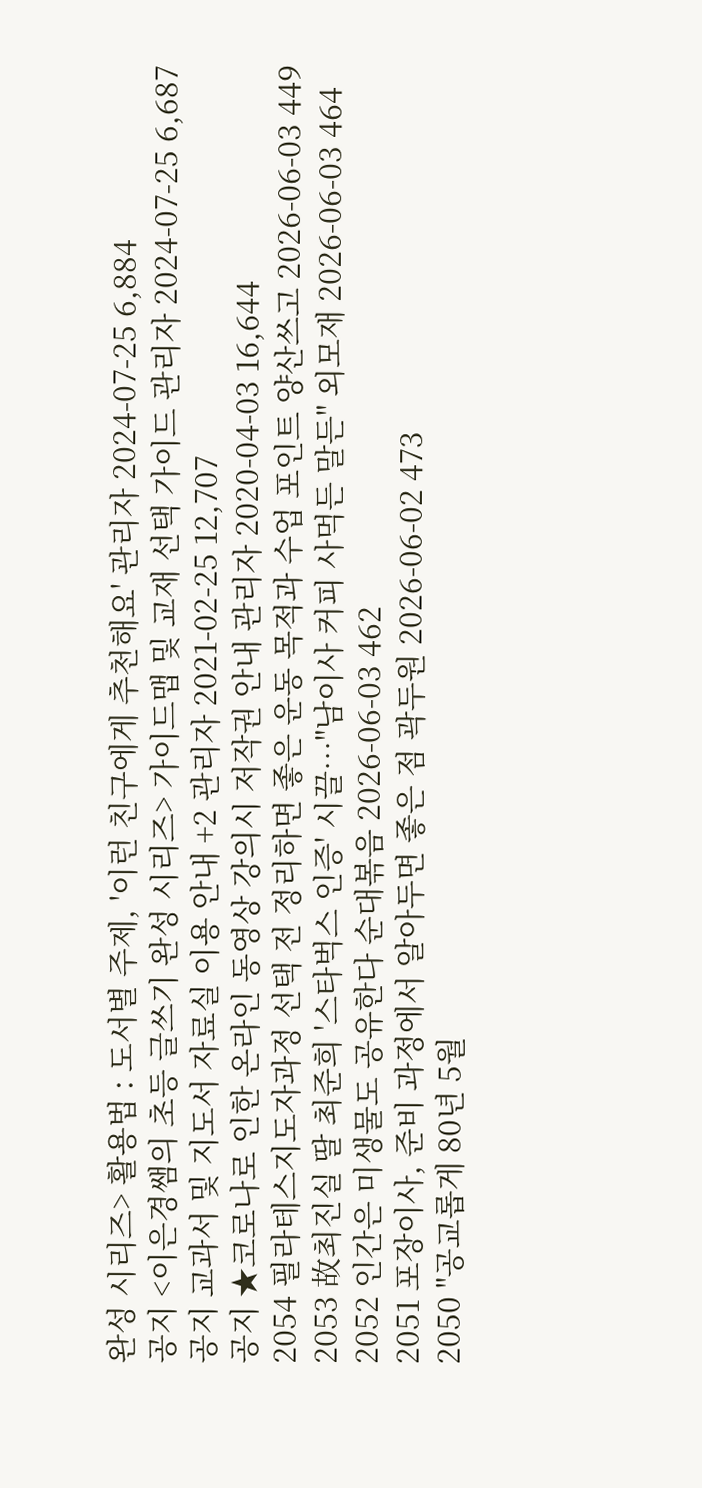완성 시리즈> 활용법 : 도서별 주제, '이런 친구에게 추천해요' 관리자 2024-07-25 6,884
공지 <이은경쌤의 초등 글쓰기 완성 시리즈> 가이드맵 및 교재 선택 가이드 관리자 2024-07-25 6,687
공지 교과서 및 지도서 자료실 이용 안내 +2 관리자 2021-02-25 12,707
공지 ★코로나로 인한 온라인 동영상 강의시 저작권 안내 관리자 2020-04-03 16,644
2054 필라테스지도자과정 선택 전 정리하면 좋은 운동 목적과 수업 포인트 양산쓰고 2026-06-03 449
2053 故최진실 딸 최준희 '스타벅스 인증' 시끌…"남이사 커피 사먹든 말든" 외모재 2026-06-03 464
2052 인간은 미생물도 공유한다 순대볶음 2026-06-03 462
2051 포장이사, 준비 과정에서 알아두면 좋은 점 곽두원 2026-06-02 473
2050 "공교롭게 80년 5월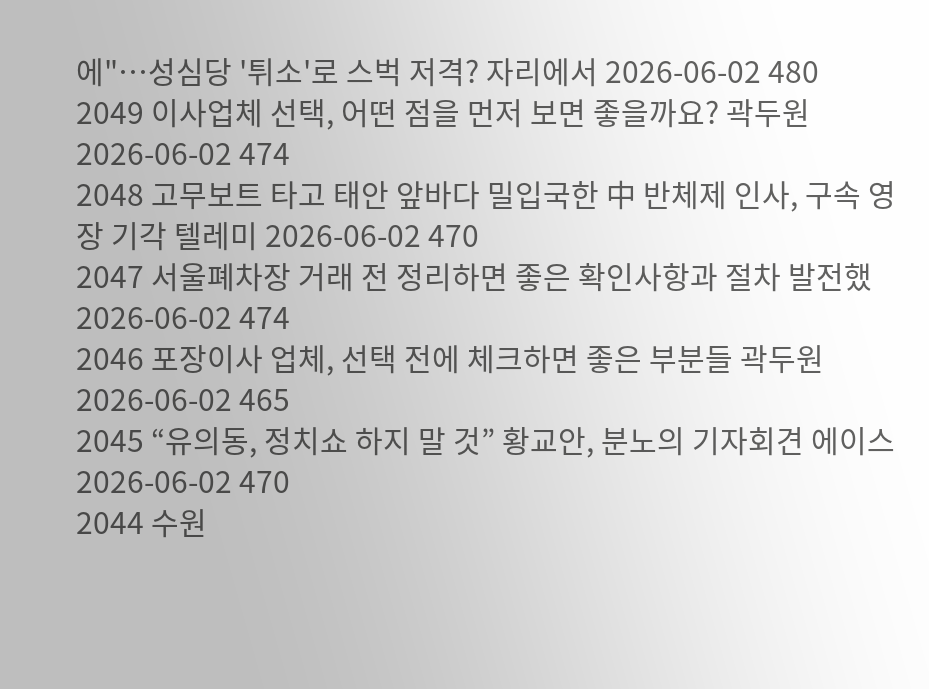에"…성심당 '튀소'로 스벅 저격? 자리에서 2026-06-02 480
2049 이사업체 선택, 어떤 점을 먼저 보면 좋을까요? 곽두원 2026-06-02 474
2048 고무보트 타고 태안 앞바다 밀입국한 中 반체제 인사, 구속 영장 기각 텔레미 2026-06-02 470
2047 서울폐차장 거래 전 정리하면 좋은 확인사항과 절차 발전했 2026-06-02 474
2046 포장이사 업체, 선택 전에 체크하면 좋은 부분들 곽두원 2026-06-02 465
2045 “유의동, 정치쇼 하지 말 것” 황교안, 분노의 기자회견 에이스 2026-06-02 470
2044 수원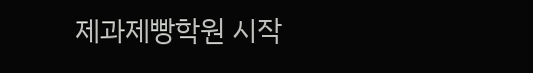제과제빵학원 시작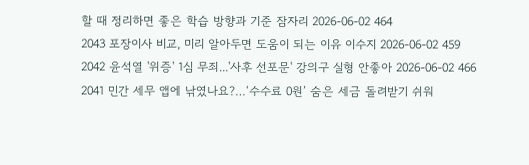할 때 정리하면 좋은 학습 방향과 기준 잠자리 2026-06-02 464
2043 포장이사 비교, 미리 알아두면 도움이 되는 이유 이수지 2026-06-02 459
2042 윤석열 '위증' 1심 무죄...'사후 선포문' 강의구 실형 안좋아 2026-06-02 466
2041 민간 세무 앱에 낚였나요?…‘수수료 0원’ 숨은 세금 돌려받기 쉬워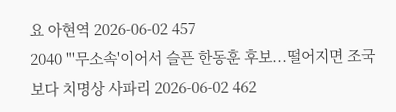요 아현역 2026-06-02 457
2040 "'무소속'이어서 슬픈 한동훈 후보...떨어지면 조국보다 치명상 사파리 2026-06-02 462